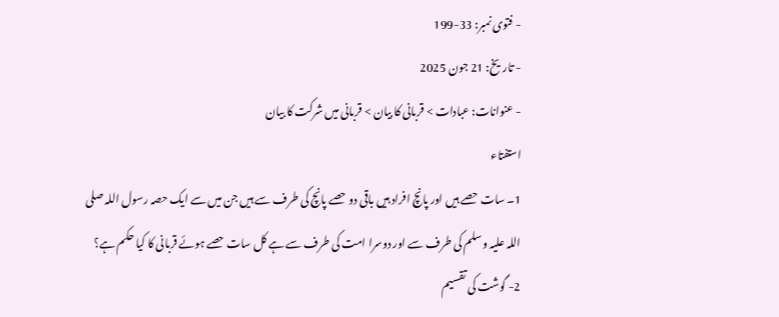- فتوی نمبر: 33-199
- تاریخ: 21 جون 2025
- عنوانات: عبادات > قربانی کا بیان > قربانی میں شرکت کا بیان
استفتاء
1۔ سات حصے ہیں اور پانچ افراد ہیں باقی دو حصے پانچ کی طرف سے ہیں جن میں سے ایک حصہ رسول اللہ صلی اللہ علیہ وسلم کی طرف سے اور دوسرا امت کی طرف سے ہے کل سات حصے ہوئے قربانی کا کیا حکم ہے؟
2- گوشت کی تقسیم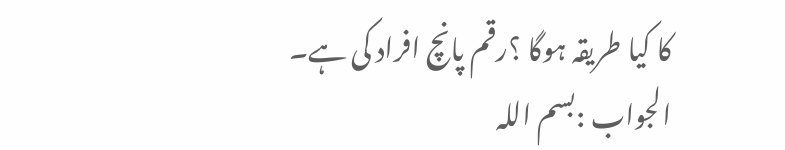کا کیا طریقہ ہوگا ؟رقم پانچ افراد کی ہے۔
الجواب :بسم اللہ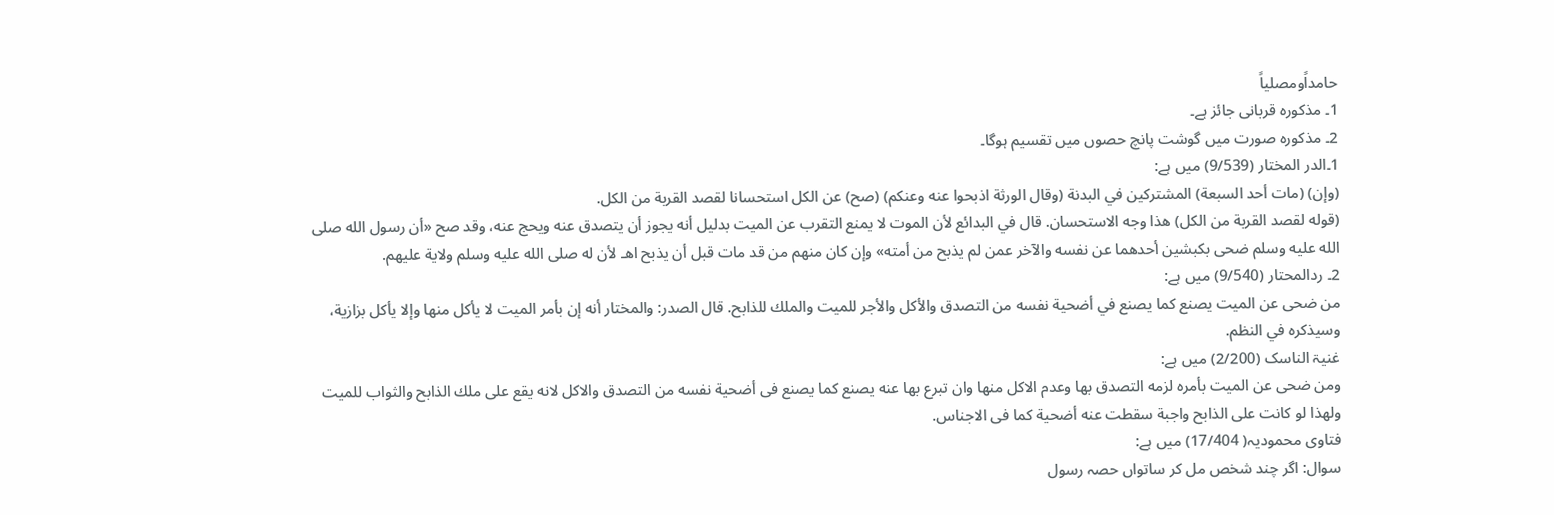حامداًومصلیاً
1۔ مذکورہ قربانی جائز ہے۔
2۔ مذکورہ صورت میں گوشت پانچ حصوں میں تقسیم ہوگا۔
1۔الدر المختار (9/539) میں ہے:
(وإن) (مات أحد السبعة) المشتركين في البدنة (وقال الورثة اذبحوا عنه وعنكم) (صح) عن الكل استحسانا لقصد القربة من الكل.
(قوله لقصد القربة من الكل) هذا وجه الاستحسان. قال في البدائع لأن الموت لا يمنع التقرب عن الميت بدليل أنه يجوز أن يتصدق عنه ويحج عنه، وقد صح «أن رسول الله صلى الله عليه وسلم ضحى بكبشين أحدهما عن نفسه والآخر عمن لم يذبح من أمته» وإن كان منهم من قد مات قبل أن يذبح اهـ لأن له صلى الله عليه وسلم ولاية عليهم.
2۔ ردالمحتار (9/540) میں ہے:
من ضحى عن الميت يصنع كما يصنع في أضحية نفسه من التصدق والأكل والأجر للميت والملك للذابح. قال الصدر: والمختار أنه إن بأمر الميت لا يأكل منها وإلا يأكل بزازية، وسيذكره في النظم.
غنیۃ الناسک (2/200) میں ہے:
ومن ضحى عن الميت بأمره لزمه التصدق بها وعدم الاكل منها وان تبرع بها عنه يصنع كما يصنع فى أضحية نفسه من التصدق والاكل لانه يقع على ملك الذابح والثواب للميت ولهذا لو كانت على الذابح واجبة سقطت عنه أضحية كما فى الاجناس.
فتاوی محمودیہ( 17/404) میں ہے:
سوال: اگر چند شخص مل کر ساتواں حصہ رسول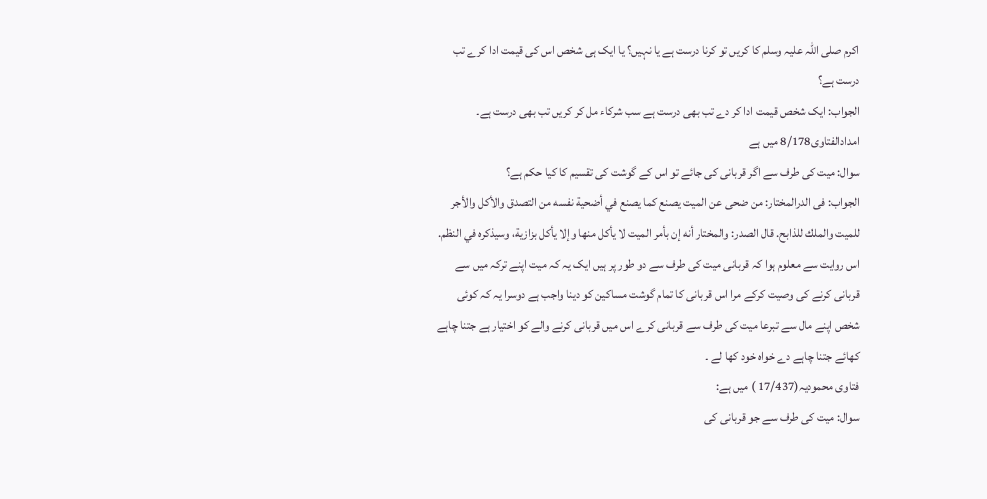اکرم صلی اللہ علیہ وسلم کا کریں تو کرنا درست ہے یا نہیں؟ یا ایک ہی شخص اس کی قیمت ادا کرے تب درست ہے؟
الجواب: ایک شخص قیمت ادا کر دے تب بھی درست ہے سب شرکاء مل کر کریں تب بھی درست ہے۔
امدادالفتاوی8/178 میں ہے
سوال: میت کی طرف سے اگر قربانی کی جائے تو اس کے گوشت کی تقسیم کا کیا حکم ہے؟
الجواب: فی الدرالمختار: من ضحى عن الميت يصنع كما يصنع في أضحية نفسه من التصدق والأكل والأجر للميت والملك للذابح. قال الصدر: والمختار أنه إن بأمر الميت لا يأكل منها وإلا يأكل بزازية، وسيذكره في النظم.
اس روایت سے معلوم ہوا کہ قربانی میت کی طرف سے دو طور پر ہیں ایک یہ کہ میت اپنے ترکہ میں سے قربانی کرنے کی وصیت کرکے مرا اس قربانی کا تمام گوشت مساکین کو دینا واجب ہے دوسرا یہ کہ کوئی شخص اپنے مال سے تبرعا میت کی طرف سے قربانی کرے اس میں قربانی کرنے والے کو اختیار ہے جتنا چاہے کھائے جتنا چاہے دے خواہ خود کھا لے ۔
فتاوی محمودیہ(17/437 ) میں ہے:
سوال: میت کی طرف سے جو قربانی کی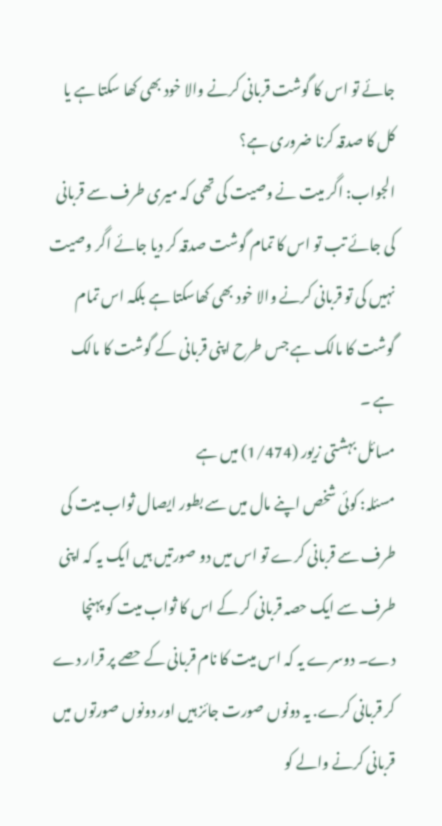جائے تو اس کا گوشت قربانی کرنے والا خود بھی کھا سکتا ہے یا کل کا صدقہ کرنا ضروری ہے؟
الجواب: اگر میت نے وصیت کی تھی کہ میری طرف سے قربانی کی جائے تب تو اس کا تمام گوشت صدقہ کر دیا جائے اگر وصیت نہیں کی تو قربانی کرنے والا خود بھی کھاسکتا ہے بلکہ اس تمام گوشت کا مالک ہے جس طرح اپنی قربانی کے گوشت کا مالک ہے ۔
مسائل بہشتی زیور (1/474) میں ہے
مسئلہ: کوئی شخص اپنے مال میں سے بطور ایصال ثواب میت کی طرف سے قربانی کرے تو اس میں دو صورتیں ہیں ایک یہ کہ اپنی طرف سے ایک حصہ قربانی کر کے اس کا ثواب میت کو پہنچا دے۔ دوسرے یہ کہ اس میت کا نام قربانی کے حصے پر قرار دے کر قربانی کرے. یہ دونوں صورت جائز ہیں اور دونوں صورتوں میں قربانی کرنے والے کو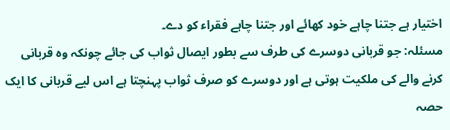اختیار ہے جتنا چاہے خود کھائے اور جتنا چاہے فقراء کو دے۔
مسئلہ: جو قربانی دوسرے کی طرف سے بطور ایصال ثواب کی جائے چونکہ وہ قربانی کرنے والے کی ملکیت ہوتی ہے اور دوسرے کو صرف ثواب پہنچتا ہے اس لیے قربانی کا ایک حصہ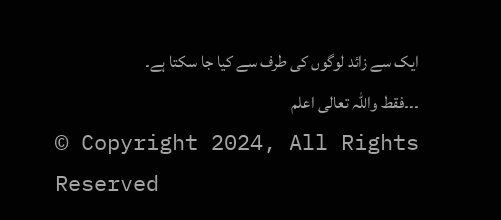ایک سے زائد لوگوں کی طرف سے کیا جا سکتا ہے۔
۔۔۔فقط واللہ تعالی اعلم
© Copyright 2024, All Rights Reserved